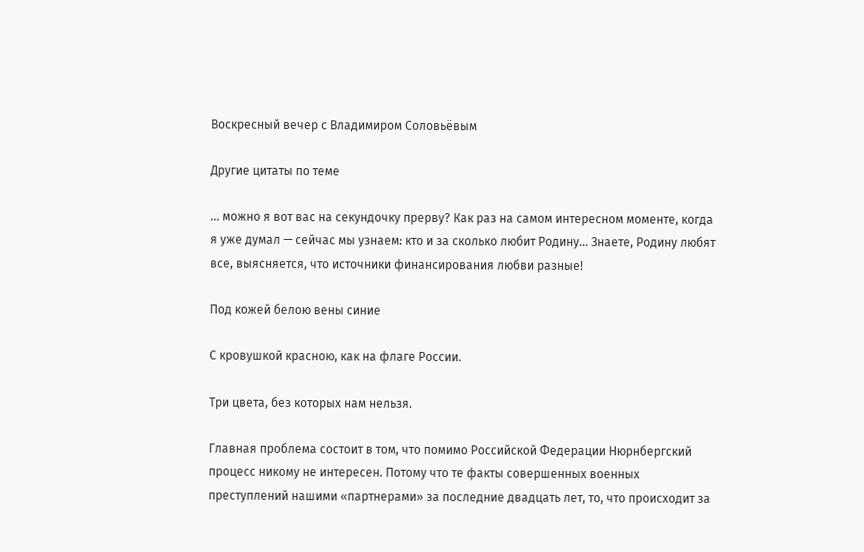Воскресный вечер с Владимиром Соловьёвым

Другие цитаты по теме

... можно я вот вас на секундочку прерву? Как раз на самом интересном моменте, когда я уже думал — сейчас мы узнаем: кто и за сколько любит Родину... Знаете, Родину любят все, выясняется, что источники финансирования любви разные!

Под кожей белою вены синие

С кровушкой красною, как на флаге России.

Три цвета, без которых нам нельзя.

Главная проблема состоит в том, что помимо Российской Федерации Нюрнбергский процесс никому не интересен. Потому что те факты совершенных военных преступлений нашими «партнерами» за последние двадцать лет, то, что происходит за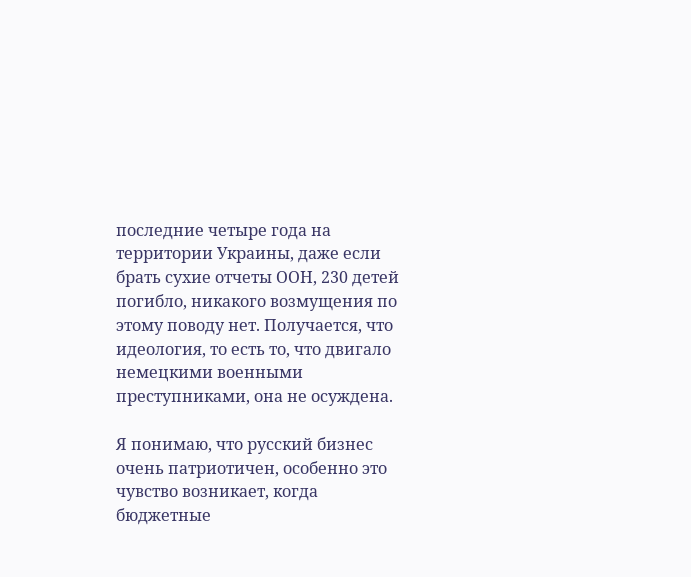последние четыре года на территории Украины, даже если брать сухие отчеты ООН, 230 детей погибло, никакого возмущения по этому поводу нет. Получается, что идеология, то есть то, что двигало немецкими военными преступниками, она не осуждена.

Я понимаю, что русский бизнес очень патриотичен, особенно это чувство возникает, когда бюджетные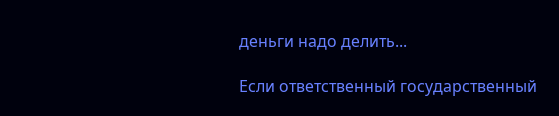деньги надо делить...

Если ответственный государственный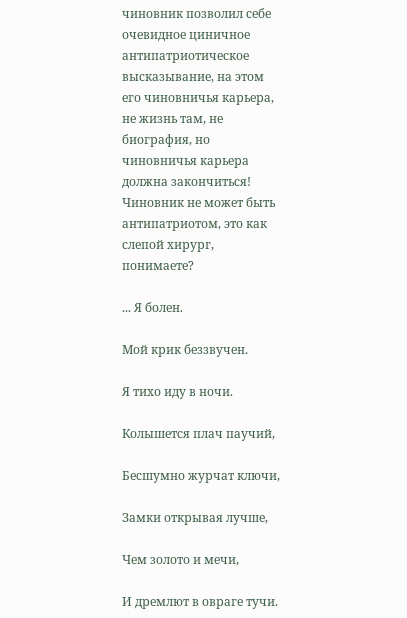чиновник позволил себе очевидное циничное антипатриотическое высказывание, на этом его чиновничья карьера, не жизнь там, не биография, но чиновничья карьера должна закончиться! Чиновник не может быть антипатриотом, это как слепой хирург, понимаете?

... Я болен.

Мой крик беззвучен.

Я тихо иду в ночи.

Колышется плач паучий,

Бесшумно журчат ключи,

Замки открывая лучше,

Чем золото и мечи,

И дремлют в овраге тучи.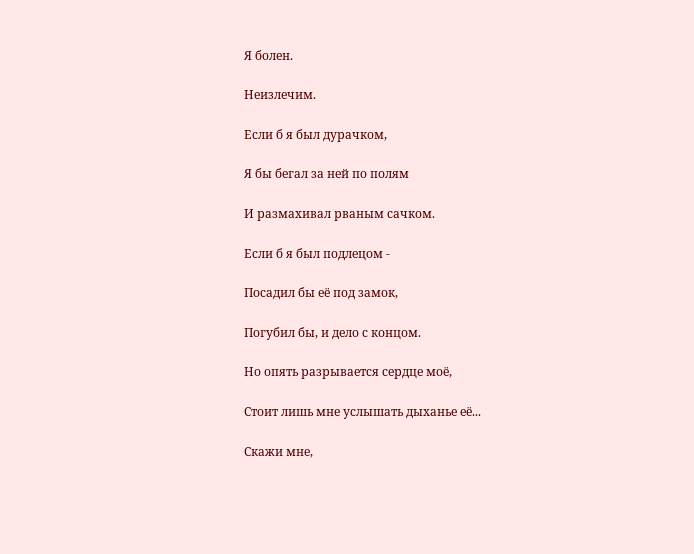Я болен.

Неизлечим.

Если б я был дурачком,

Я бы бегал за ней по полям

И размахивал рваным сачком.

Если б я был подлецом -

Посадил бы её под замок,

Погубил бы, и дело с концом.

Но опять разрывается сердце моё,

Стоит лишь мне услышать дыханье её...

Скажи мне,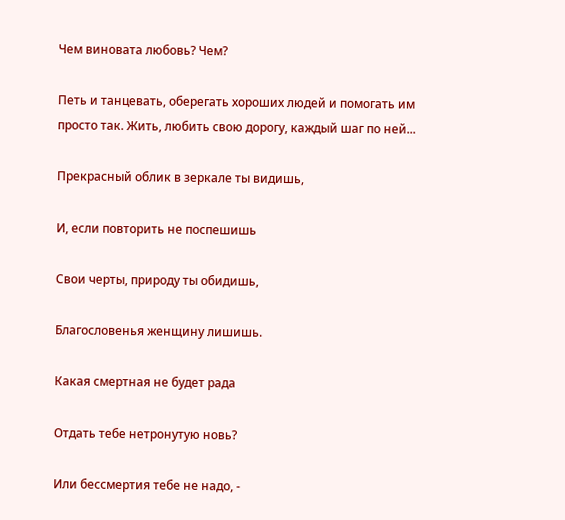Чем виновата любовь? Чем?

Петь и танцевать, оберегать хороших людей и помогать им просто так. Жить, любить свою дорогу, каждый шаг по ней...

Прекрасный облик в зеркале ты видишь,

И, если повторить не поспешишь

Свои черты, природу ты обидишь,

Благословенья женщину лишишь.

Какая смертная не будет рада

Отдать тебе нетронутую новь?

Или бессмертия тебе не надо, -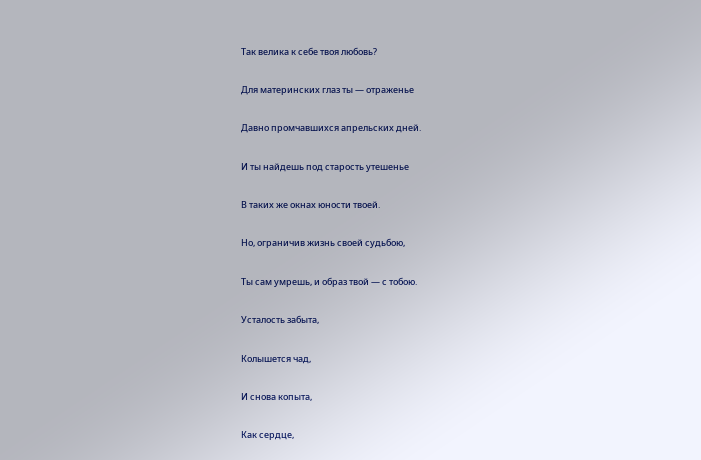Так велика к себе твоя любовь?

Для материнских глаз ты — отраженье

Давно промчавшихся апрельских дней.

И ты найдешь под старость утешенье

В таких же окнах юности твоей.

Но, ограничив жизнь своей судьбою,

Ты сам умрешь, и образ твой — с тобою.

Усталость забыта,

Колышется чад,

И снова копыта,

Как сердце,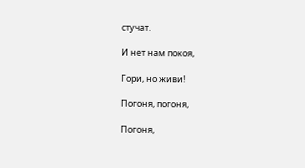стучат.

И нет нам покоя,

Гори, но живи!

Погоня, погоня,

Погоня,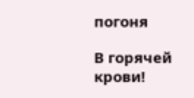погоня

В горячей крови!